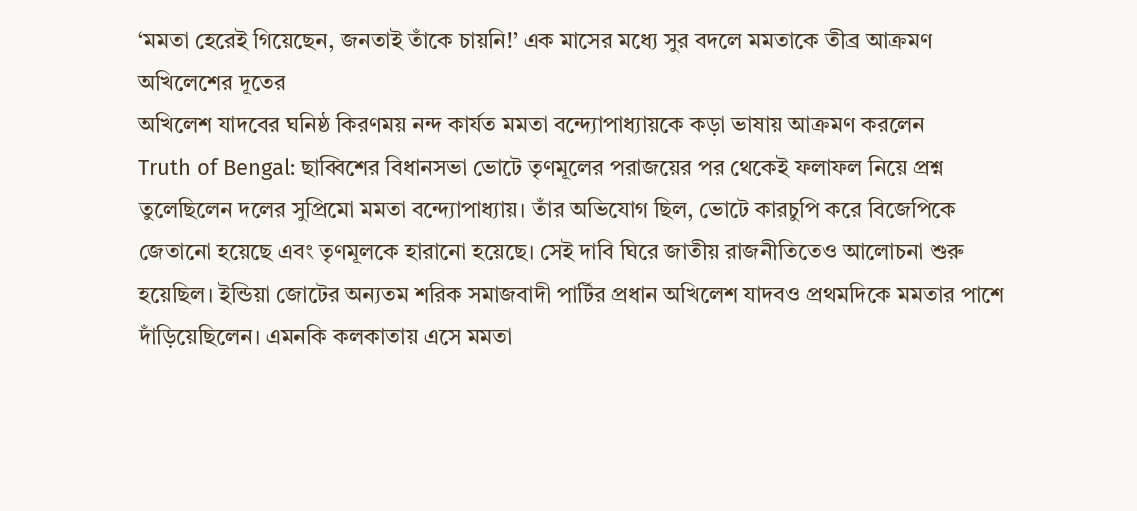‘মমতা হেরেই গিয়েছেন, জনতাই তাঁকে চায়নি!’ এক মাসের মধ্যে সুর বদলে মমতাকে তীব্র আক্রমণ অখিলেশের দূতের
অখিলেশ যাদবের ঘনিষ্ঠ কিরণময় নন্দ কার্যত মমতা বন্দ্যোপাধ্যায়কে কড়া ভাষায় আক্রমণ করলেন
Truth of Bengal: ছাব্বিশের বিধানসভা ভোটে তৃণমূলের পরাজয়ের পর থেকেই ফলাফল নিয়ে প্রশ্ন তুলেছিলেন দলের সুপ্রিমো মমতা বন্দ্যোপাধ্যায়। তাঁর অভিযোগ ছিল, ভোটে কারচুপি করে বিজেপিকে জেতানো হয়েছে এবং তৃণমূলকে হারানো হয়েছে। সেই দাবি ঘিরে জাতীয় রাজনীতিতেও আলোচনা শুরু হয়েছিল। ইন্ডিয়া জোটের অন্যতম শরিক সমাজবাদী পার্টির প্রধান অখিলেশ যাদবও প্রথমদিকে মমতার পাশে দাঁড়িয়েছিলেন। এমনকি কলকাতায় এসে মমতা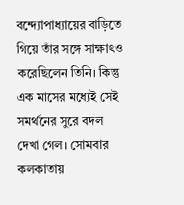বন্দ্যোপাধ্যায়ের বাড়িতে গিয়ে তাঁর সঙ্গে সাক্ষাৎও করেছিলেন তিনি। কিন্তু এক মাসের মধ্যেই সেই সমর্থনের সুরে বদল দেখা গেল। সোমবার কলকাতায়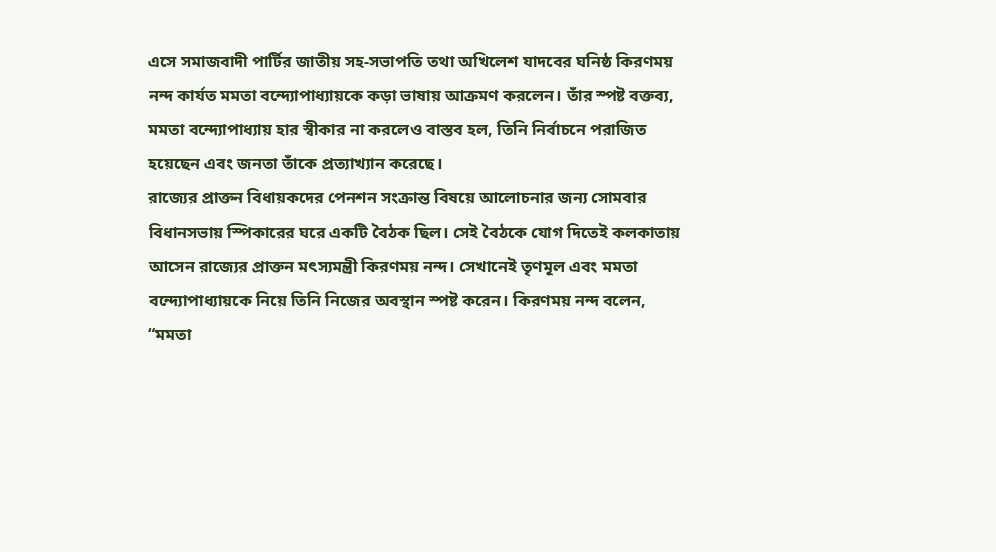এসে সমাজবাদী পার্টির জাতীয় সহ-সভাপতি তথা অখিলেশ যাদবের ঘনিষ্ঠ কিরণময় নন্দ কার্যত মমতা বন্দ্যোপাধ্যায়কে কড়া ভাষায় আক্রমণ করলেন। তাঁর স্পষ্ট বক্তব্য, মমতা বন্দ্যোপাধ্যায় হার স্বীকার না করলেও বাস্তব হল, তিনি নির্বাচনে পরাজিত হয়েছেন এবং জনতা তাঁকে প্রত্যাখ্যান করেছে।
রাজ্যের প্রাক্তন বিধায়কদের পেনশন সংক্রান্ত বিষয়ে আলোচনার জন্য সোমবার বিধানসভায় স্পিকারের ঘরে একটি বৈঠক ছিল। সেই বৈঠকে যোগ দিতেই কলকাতায় আসেন রাজ্যের প্রাক্তন মৎস্যমন্ত্রী কিরণময় নন্দ। সেখানেই তৃণমূল এবং মমতা বন্দ্যোপাধ্যায়কে নিয়ে তিনি নিজের অবস্থান স্পষ্ট করেন। কিরণময় নন্দ বলেন, “মমতা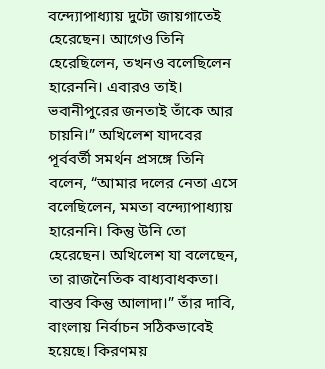বন্দ্যোপাধ্যায় দুটো জায়গাতেই হেরেছেন। আগেও তিনি হেরেছিলেন, তখনও বলেছিলেন হারেননি। এবারও তাই। ভবানীপুরের জনতাই তাঁকে আর চায়নি।” অখিলেশ যাদবের পূর্ববর্তী সমর্থন প্রসঙ্গে তিনি বলেন, “আমার দলের নেতা এসে বলেছিলেন, মমতা বন্দ্যোপাধ্যায় হারেননি। কিন্তু উনি তো হেরেছেন। অখিলেশ যা বলেছেন, তা রাজনৈতিক বাধ্যবাধকতা। বাস্তব কিন্তু আলাদা।” তাঁর দাবি, বাংলায় নির্বাচন সঠিকভাবেই হয়েছে। কিরণময়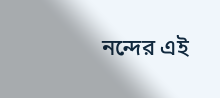নন্দের এই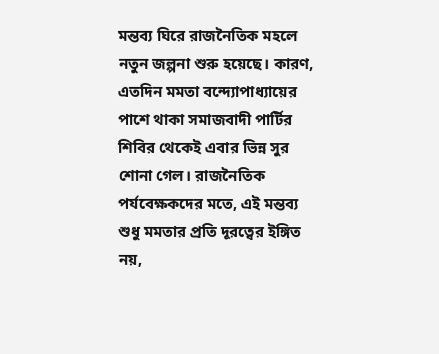মন্তব্য ঘিরে রাজনৈতিক মহলে নতুন জল্পনা শুরু হয়েছে। কারণ, এতদিন মমতা বন্দ্যোপাধ্যায়ের পাশে থাকা সমাজবাদী পার্টির শিবির থেকেই এবার ভিন্ন সুর শোনা গেল। রাজনৈতিক পর্যবেক্ষকদের মতে, এই মন্তব্য শুধু মমতার প্রতি দূরত্বের ইঙ্গিত নয়,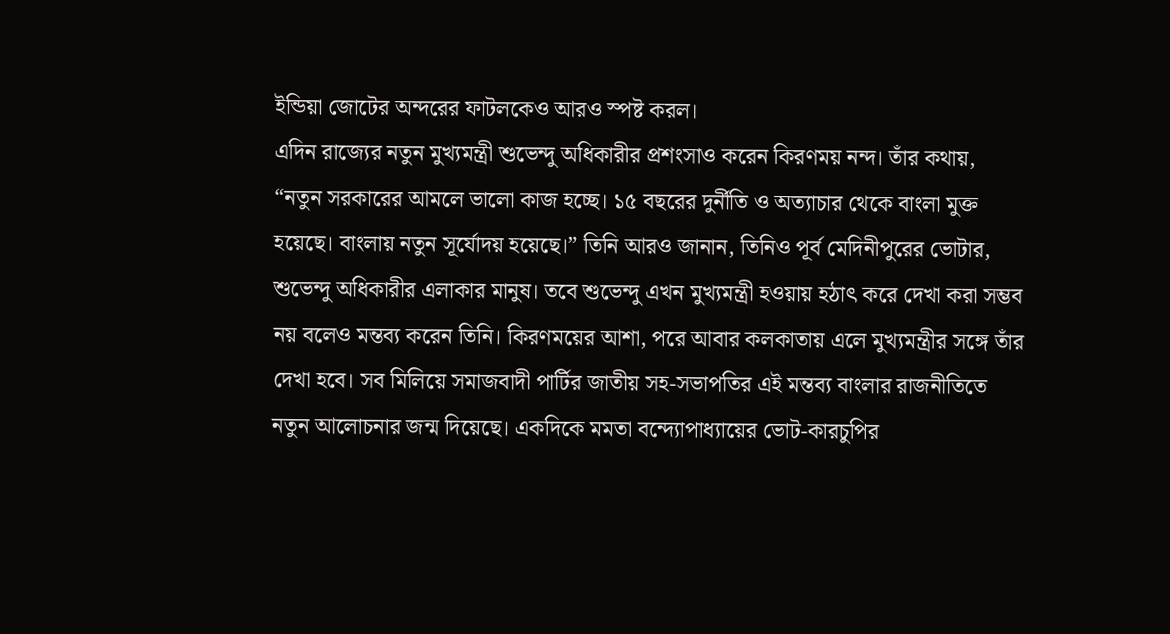ইন্ডিয়া জোটের অন্দরের ফাটলকেও আরও স্পষ্ট করল।
এদিন রাজ্যের নতুন মুখ্যমন্ত্রী শুভেন্দু অধিকারীর প্রশংসাও করেন কিরণময় নন্দ। তাঁর কথায়, “নতুন সরকারের আমলে ভালো কাজ হচ্ছে। ১৫ বছরের দুর্নীতি ও অত্যাচার থেকে বাংলা মুক্ত হয়েছে। বাংলায় নতুন সূর্যোদয় হয়েছে।” তিনি আরও জানান, তিনিও পূর্ব মেদিনীপুরের ভোটার, শুভেন্দু অধিকারীর এলাকার মানুষ। তবে শুভেন্দু এখন মুখ্যমন্ত্রী হওয়ায় হঠাৎ করে দেখা করা সম্ভব নয় বলেও মন্তব্য করেন তিনি। কিরণময়ের আশা, পরে আবার কলকাতায় এলে মুখ্যমন্ত্রীর সঙ্গে তাঁর দেখা হবে। সব মিলিয়ে সমাজবাদী পার্টির জাতীয় সহ-সভাপতির এই মন্তব্য বাংলার রাজনীতিতে নতুন আলোচনার জন্ম দিয়েছে। একদিকে মমতা বন্দ্যোপাধ্যায়ের ভোট-কারচুপির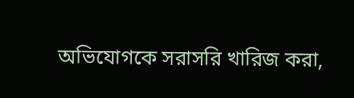অভিযোগকে সরাসরি খারিজ করা,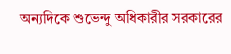অন্যদিকে শুভেন্দু অধিকারীর সরকারের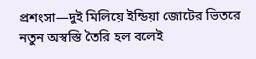প্রশংসা—দুই মিলিয়ে ইন্ডিয়া জোটের ভিতরে নতুন অস্বস্তি তৈরি হল বলেই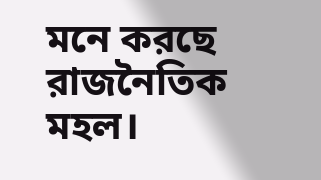মনে করছে রাজনৈতিক মহল।